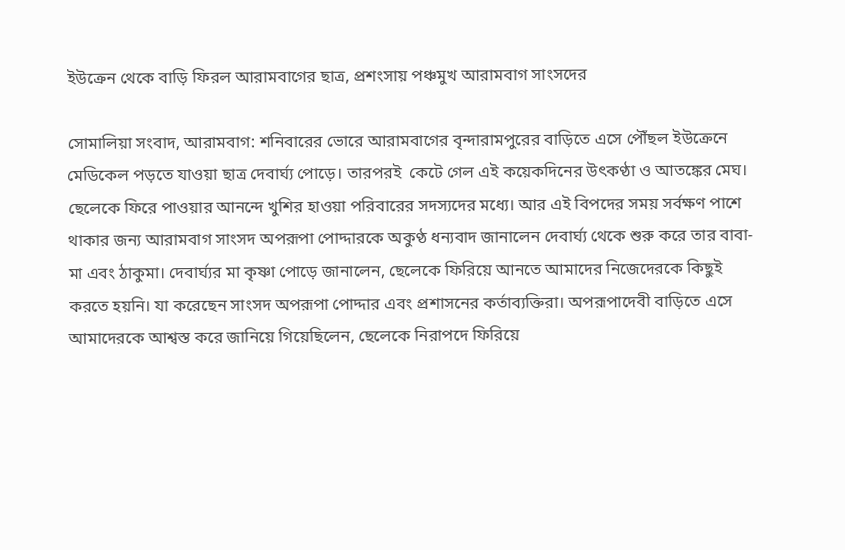ইউক্রেন থেকে বাড়ি ফিরল আরামবাগের ছাত্র, প্রশংসায় পঞ্চমুখ আরামবাগ সাংসদের

সোমালিয়া সংবাদ, আরামবাগ: শনিবারের ভোরে আরামবাগের বৃন্দারামপুরের বাড়িতে এসে পৌঁছল ইউক্রেনে মেডিকেল পড়তে যাওয়া ছাত্র দেবার্ঘ্য পোড়ে। তারপরই  কেটে গেল এই কয়েকদিনের উৎকণ্ঠা ও আতঙ্কের মেঘ।  ছেলেকে ফিরে পাওয়ার আনন্দে খুশির হাওয়া পরিবারের সদস্যদের মধ্যে। আর এই বিপদের সময় সর্বক্ষণ পাশে থাকার জন্য আরামবাগ সাংসদ অপরূপা পোদ্দারকে অকুণ্ঠ ধন্যবাদ জানালেন দেবার্ঘ্য থেকে শুরু করে তার বাবা-মা এবং ঠাকুমা। দেবার্ঘ্যর মা কৃষ্ণা পোড়ে জানালেন, ছেলেকে ফিরিয়ে আনতে আমাদের নিজেদেরকে কিছুই করতে হয়নি। যা করেছেন সাংসদ অপরূপা পোদ্দার এবং প্রশাসনের কর্তাব্যক্তিরা। অপরূপাদেবী বাড়িতে এসে আমাদেরকে আশ্বস্ত করে জানিয়ে গিয়েছিলেন, ছেলেকে নিরাপদে ফিরিয়ে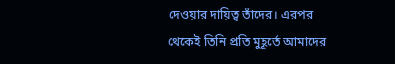দেওয়ার দায়িত্ব তাঁদের। এরপর থেকেই তিনি প্রতি মুহূর্তে আমাদের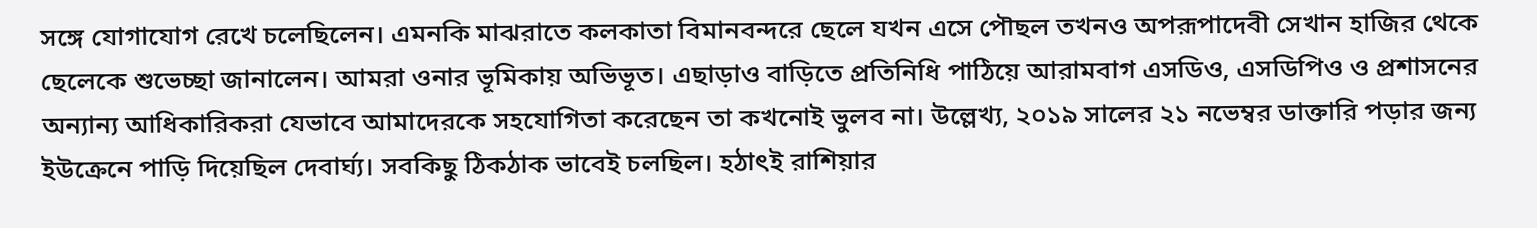সঙ্গে যোগাযোগ রেখে চলেছিলেন। এমনকি মাঝরাতে কলকাতা বিমানবন্দরে ছেলে যখন এসে পৌছল তখনও অপরূপাদেবী সেখান হাজির থেকে ছেলেকে শুভেচ্ছা জানালেন। আমরা ওনার ভূমিকায় অভিভূত। এছাড়াও বাড়িতে প্রতিনিধি পাঠিয়ে আরামবাগ এসডিও, এসডিপিও ও প্রশাসনের অন্যান্য আধিকারিকরা যেভাবে আমাদেরকে সহযোগিতা করেছেন তা কখনোই ভুলব না। উল্লেখ্য, ২০১৯ সালের ২১ নভেম্বর ডাক্তারি পড়ার জন্য ইউক্রেনে পাড়ি দিয়েছিল দেবার্ঘ্য। সবকিছু ঠিকঠাক ভাবেই চলছিল। হঠাৎই রাশিয়ার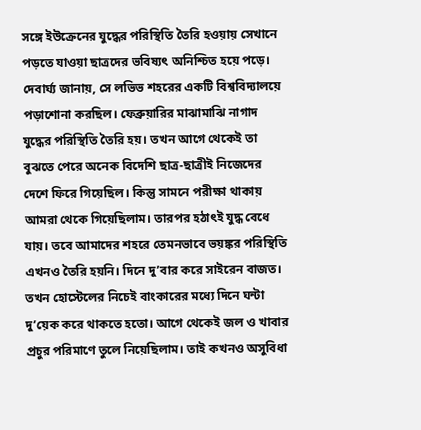সঙ্গে ইউক্রেনের যুদ্ধের পরিস্থিতি তৈরি হওয়ায় সেখানে পড়তে যাওয়া ছাত্রদের ভবিষ্যৎ অনিশ্চিত হয়ে পড়ে। দেবার্ঘ্য জানায়, সে লভিভ শহরের একটি বিশ্ববিদ্যালয়ে পড়াশোনা করছিল। ফেব্রুয়ারির মাঝামাঝি নাগাদ যুদ্ধের পরিস্থিতি তৈরি হয়। তখন আগে থেকেই তা বুঝতে পেরে অনেক বিদেশি ছাত্র-ছাত্রীই নিজেদের দেশে ফিরে গিয়েছিল। কিন্তু সামনে পরীক্ষা থাকায় আমরা থেকে গিয়েছিলাম। তারপর হঠাৎই যুদ্ধ বেধে যায়। তবে আমাদের শহরে তেমনভাবে ভয়ঙ্কর পরিস্থিতি এখনও তৈরি হয়নি। দিনে দু’বার করে সাইরেন বাজত। তখন হোস্টেলের নিচেই বাংকারের মধ্যে দিনে ঘন্টা দু’য়েক করে থাকতে হতো। আগে থেকেই জল ও খাবার প্রচুর পরিমাণে তুলে নিয়েছিলাম। তাই কখনও অসুবিধা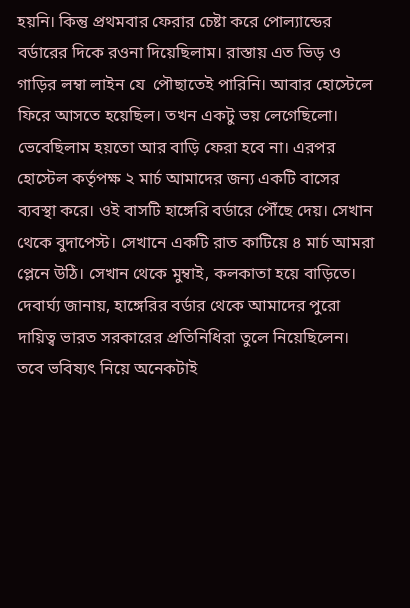হয়নি। কিন্তু প্রথমবার ফেরার চেষ্টা করে পোল্যান্ডের বর্ডারের দিকে রওনা দিয়েছিলাম। রাস্তায় এত ভিড় ও গাড়ির লম্বা লাইন যে  পৌছাতেই পারিনি। আবার হোস্টেলে ফিরে আসতে হয়েছিল। তখন একটু ভয় লেগেছিলো। ভেবেছিলাম হয়তো আর বাড়ি ফেরা হবে না। এরপর হোস্টেল কর্তৃপক্ষ ২ মার্চ আমাদের জন্য একটি বাসের ব্যবস্থা করে। ওই বাসটি হাঙ্গেরি বর্ডারে পৌঁছে দেয়। সেখান থেকে বুদাপেস্ট। সেখানে একটি রাত কাটিয়ে ৪ মার্চ আমরা প্লেনে উঠি। সেখান থেকে মুম্বাই, কলকাতা হয়ে বাড়িতে। দেবার্ঘ্য জানায়, হাঙ্গেরির বর্ডার থেকে আমাদের পুরো দায়িত্ব ভারত সরকারের প্রতিনিধিরা তুলে নিয়েছিলেন।  তবে ভবিষ্যৎ নিয়ে অনেকটাই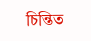চিন্তিত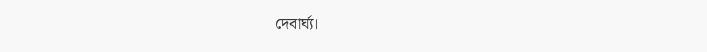দেবার্ঘ্য।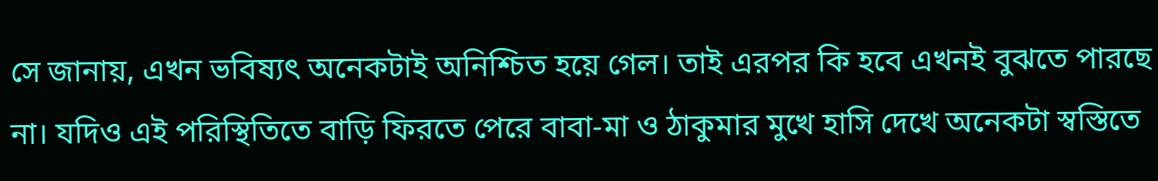সে জানায়, এখন ভবিষ্যৎ অনেকটাই অনিশ্চিত হয়ে গেল। তাই এরপর কি হবে এখনই বুঝতে পারছে না। যদিও এই পরিস্থিতিতে বাড়ি ফিরতে পেরে বাবা-মা ও ঠাকুমার মুখে হাসি দেখে অনেকটা স্বস্তিতে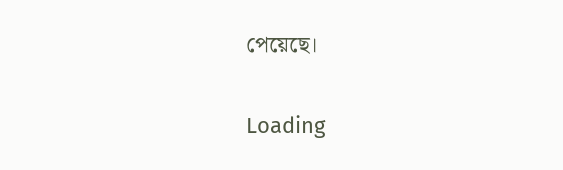পেয়েছে।

Loading